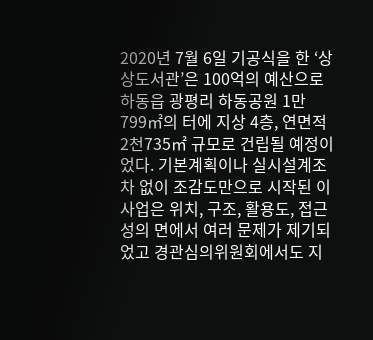2020년 7월 6일 기공식을 한 ‘상상도서관’은 100억의 예산으로 하동읍 광평리 하동공원 1만 799㎡의 터에 지상 4층, 연면적 2천735㎡ 규모로 건립될 예정이었다. 기본계획이나 실시설계조차 없이 조감도만으로 시작된 이 사업은 위치, 구조, 활용도, 접근성의 면에서 여러 문제가 제기되었고 경관심의위원회에서도 지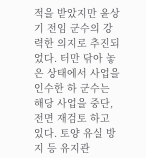적을 받았지만 윤상기 전임 군수의 강력한 의지로 추진되었다. 터만 닦아 놓은 상태에서 사업을 인수한 하 군수는 해당 사업을 중단, 전면 재검토 하고 있다. 토양 유실 방지 등 유지관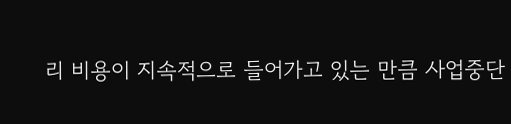리 비용이 지속적으로 들어가고 있는 만큼 사업중단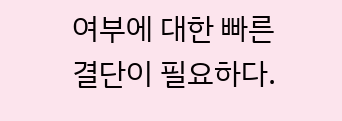여부에 대한 빠른 결단이 필요하다.